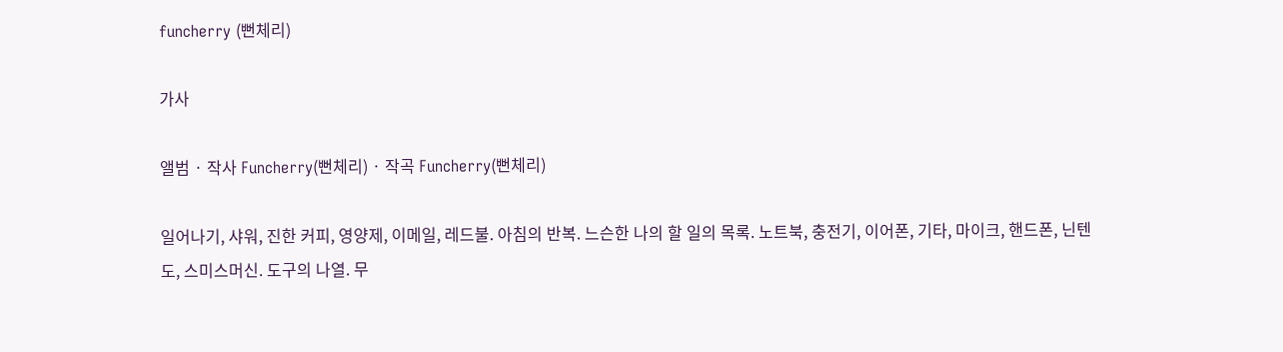funcherry (뻔체리)

가사

앨범 · 작사 Funcherry(뻔체리) · 작곡 Funcherry(뻔체리)

일어나기, 샤워, 진한 커피, 영양제, 이메일, 레드불. 아침의 반복. 느슨한 나의 할 일의 목록. 노트북, 충전기, 이어폰, 기타, 마이크, 핸드폰, 닌텐도, 스미스머신. 도구의 나열. 무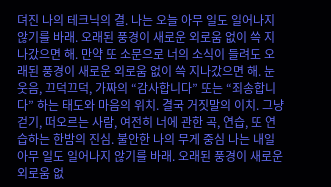뎌진 나의 테크닉의 결. 나는 오늘 아무 일도 일어나지 않기를 바래. 오래된 풍경이 새로운 외로움 없이 쓱 지나갔으면 해. 만약 또 소문으로 너의 소식이 들려도 오래된 풍경이 새로운 외로움 없이 쓱 지나갔으면 해. 눈웃음, 끄덕끄덕, 가짜의 “감사합니다” 또는 “죄송합니다” 하는 태도와 마음의 위치. 결국 거짓말의 이치. 그냥 걷기, 떠오르는 사람, 여전히 너에 관한 곡, 연습, 또 연습하는 한밤의 진심. 불안한 나의 무게 중심 나는 내일 아무 일도 일어나지 않기를 바래. 오래된 풍경이 새로운 외로움 없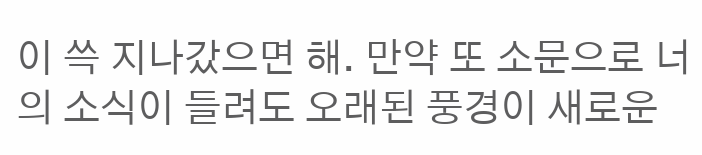이 쓱 지나갔으면 해. 만약 또 소문으로 너의 소식이 들려도 오래된 풍경이 새로운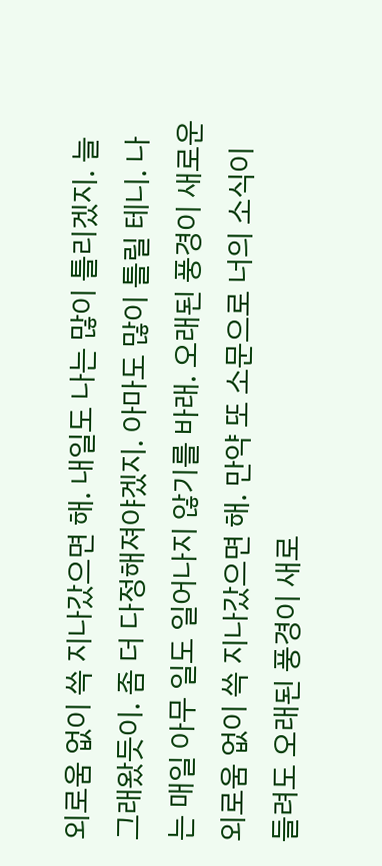외로움 없이 쓱 지나갔으면 해. 내일도 나는 많이 틀리겠지. 늘 그래왔듯이. 좀 더 다정해져야겠지. 아마도 많이 틀릴 테니. 나는 매일 아무 일도 일어나지 않기를 바래. 오래된 풍경이 새로운 외로움 없이 쓱 지나갔으면 해. 만약 또 소문으로 너의 소식이 들려도 오래된 풍경이 새로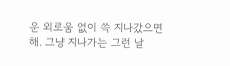운 외로움 없이 쓱 지나갔으면 해. 그냥 지나가는 그런 날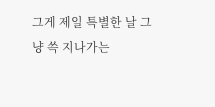그게 제일 특별한 날 그냥 쓱 지나가는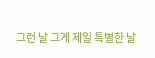그런 날 그게 제일 특별한 날